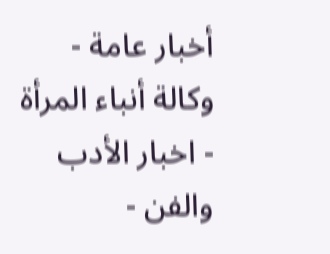أخبار عامة - وكالة أنباء المرأة - اخبار الأدب والفن -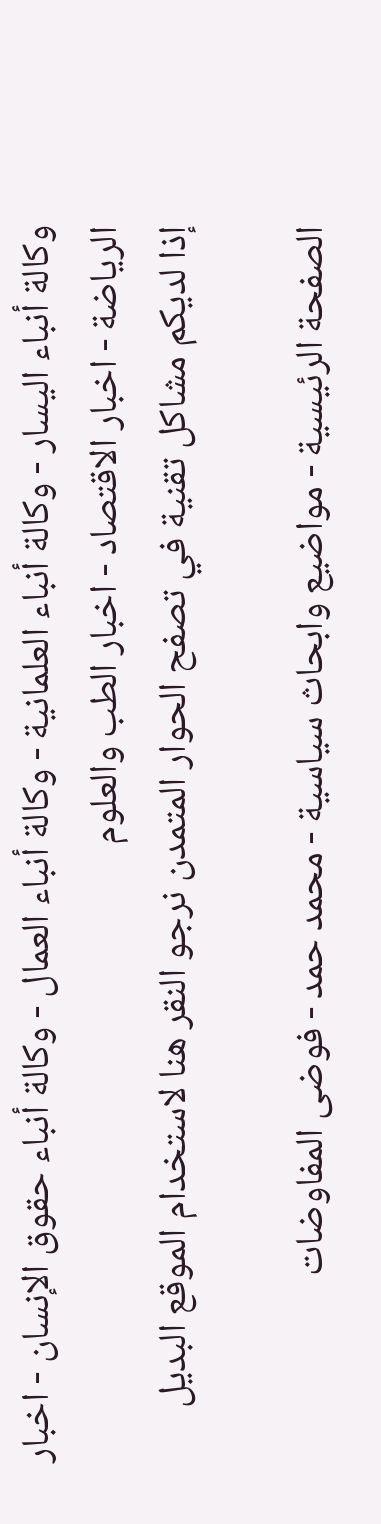وكالة أنباء اليسار - وكالة أنباء العلمانية - وكالة أنباء العمال - وكالة أنباء حقوق الإنسان - اخبار الرياضة - اخبار الاقتصاد - اخبار الطب والعلوم
إذا لديكم مشاكل تقنية في تصفح الحوار المتمدن نرجو النقر هنا لاستخدام الموقع البديل

الصفحة الرئيسية - مواضيع وابحاث سياسية - محمد حمد - فوضى المفاوضات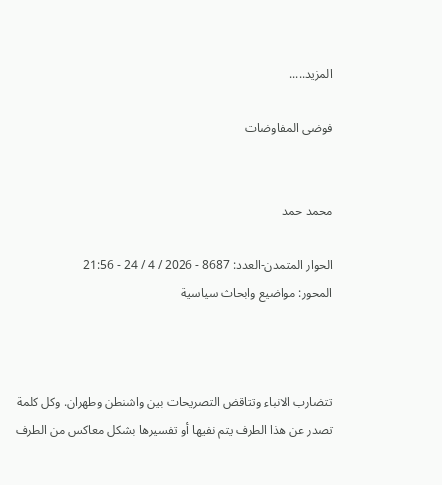المزيد.....

فوضى المفاوضات


محمد حمد

الحوار المتمدن-العدد: 8687 - 2026 / 4 / 24 - 21:56
المحور: مواضيع وابحاث سياسية



تتضارب الانباء وتتاقض التصريحات بين واشنطن وطهران. وكل كلمة تصدر عن هذا الطرف يتم نفيها أو تفسيرها بشكل معاكس من الطرف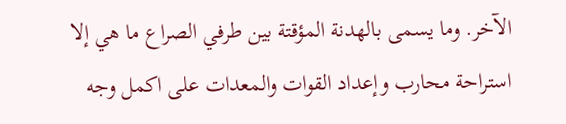الآخر. وما يسمى بالهدنة المؤقتة بين طرفي الصراع ما هي إلا استراحة محارب وإعداد القوات والمعدات على اكمل وجه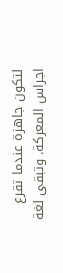لتكون جاهزة عندما تقرع اجراس المعركة. وتبقى لغة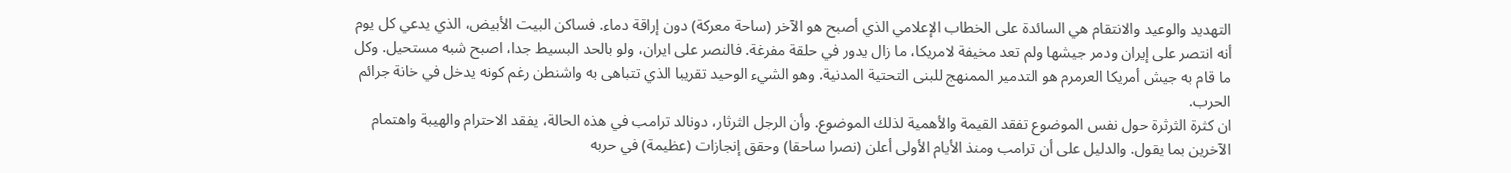التهديد والوعيد والانتقام هي السائدة على الخطاب الإعلامي الذي أصبح هو الآخر (ساحة معركة) دون إراقة دماء. فساكن البيت الأبيض، الذي يدعي كل يوم أنه انتصر على إيران ودمر جيشها ولم تعد مخيفة لامريكا، ما زال يدور في حلقة مفرغة. فالنصر على ايران، ولو بالحد البسيط جدا، اصبح شبه مستحيل. وكل ما قام به جيش أمريكا العرمرم هو التدمير الممنهج للبنى التحتية المدنية. وهو الشيء الوحيد تقريبا الذي تتباهى به واشنطن رغم كونه يدخل في خانة جرائم الحرب.
ان كثرة الثرثرة حول نفس الموضوع تفقد القيمة والأهمية لذلك الموضوع. وأن الرجل الثرثار، دونالد ترامب في هذه الحالة، يفقد الاحترام والهيبة واهتمام الآخرين بما يقول. والدليل على أن ترامب ومنذ الأيام الأولى أعلن (نصرا ساحقا) وحقق إنجازات (عظيمة) في حربه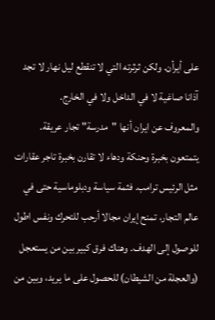على أيرأن. ولكن ثرثرته التي لا تنقطع ليل نهار لا تجد آذانا صاغية لا في الداخل ولا في الخارج.
والمعروف عن ايران أنها "مدرسة" تجار عريقة. يتمتعون بخبرة وحنكة ودهاء لا تقارن بخبرة تاجر عقارات مثل الرئيس ترامب. فثمة سياسة ودبلوماسية حتى في عالم التجار، تمنح إيران مجالا أرحب للتحرك ونفس اطول للوصول إلى الهدف. وهناك فرق كبير بين من يستعجل (والعجلة من الشيطان) للحصول على ما يريد، وبين من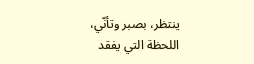ينتظر، بصبر وتأنّي، اللحظة التي يفقد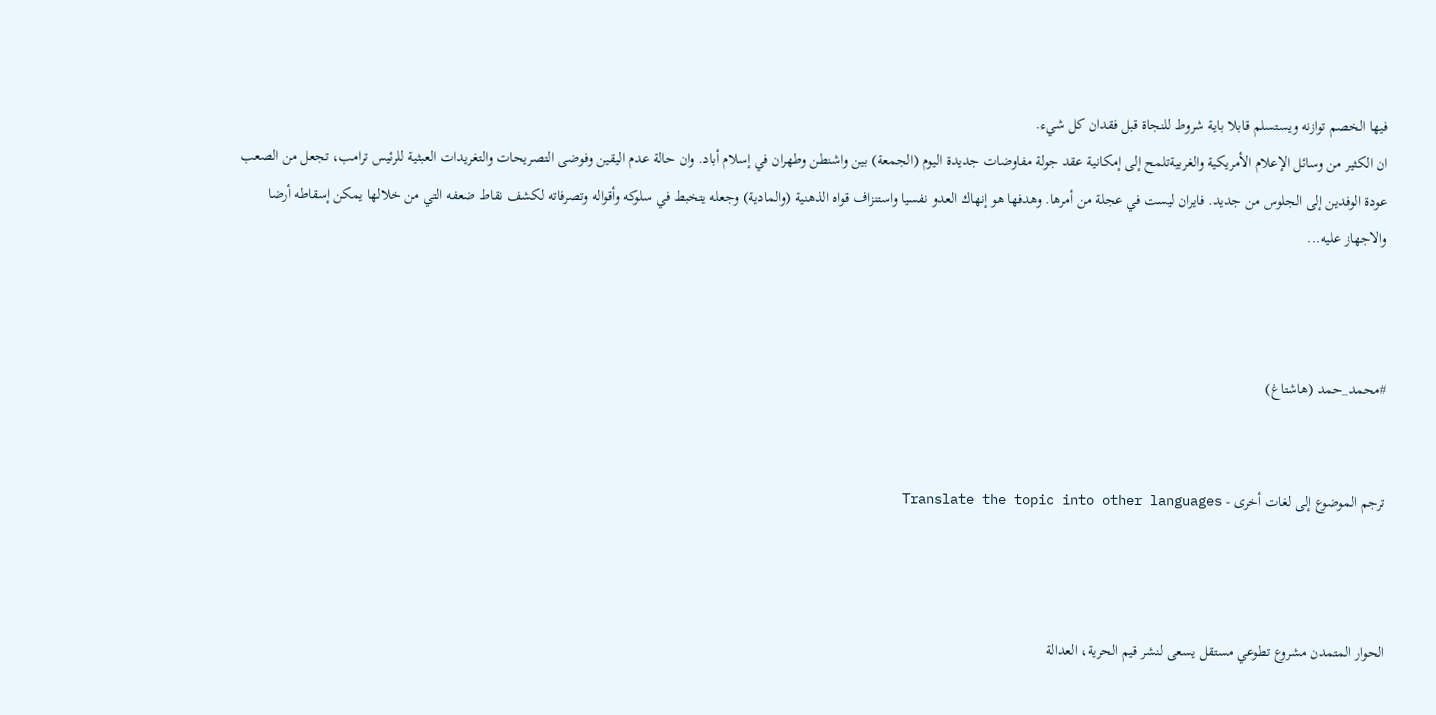فيها الخصم توازنه ويستسلم قابلا باية شروط للنجاة قبل فقدان كل شيء.
ان الكثير من وسائل الإعلام الأمريكية والغربيةتلمح إلى إمكانية عقد جولة مفاوضات جديدة اليوم (الجمعة) بين واشنطن وطهران في إسلام أباد. وان حالة عدم اليقين وفوضى التصريحات والتغريدات العبثية للرئيس ترامب، تجعل من الصعب عودة الوفدين إلى الجلوس من جديد. فايران ليست في عجلة من أمرها. وهدفها هو إنهاك العدو نفسيا واستنزاف قواه الذهنية (والمادية) وجعله يتخبط في سلوكه وأقواله وتصرفاته لكشف نقاط ضعفه التي من خلالها يمكن إسقاطه أرضا والاجهاز عليه...



#محمد_حمد (هاشتاغ)


ترجم الموضوع إلى لغات أخرى - Translate the topic into other languages



الحوار المتمدن مشروع تطوعي مستقل يسعى لنشر قيم الحرية، العدالة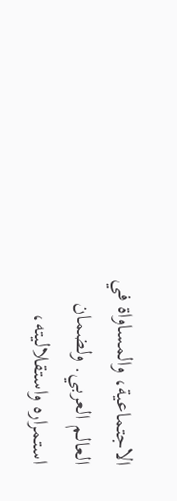الاجتماعية، والمساواة في العالم العربي. ولضمان استمراره واستقلاليته،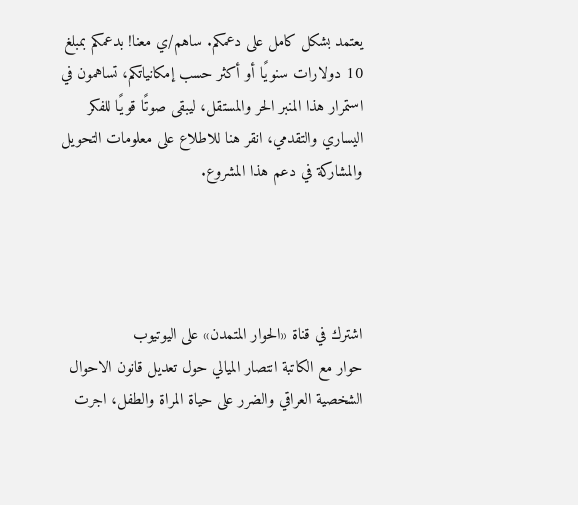يعتمد بشكل كامل على دعمكم. ساهم/ي معنا! بدعمكم بمبلغ 10 دولارات سنويًا أو أكثر حسب إمكانياتكم، تساهمون في استمرار هذا المنبر الحر والمستقل، ليبقى صوتًا قويًا للفكر اليساري والتقدمي، انقر هنا للاطلاع على معلومات التحويل والمشاركة في دعم هذا المشروع.




اشترك في قناة «الحوار المتمدن» على اليوتيوب
حوار مع الكاتبة انتصار الميالي حول تعديل قانون الاحوال الشخصية العراقي والضرر على حياة المراة والطفل، اجرت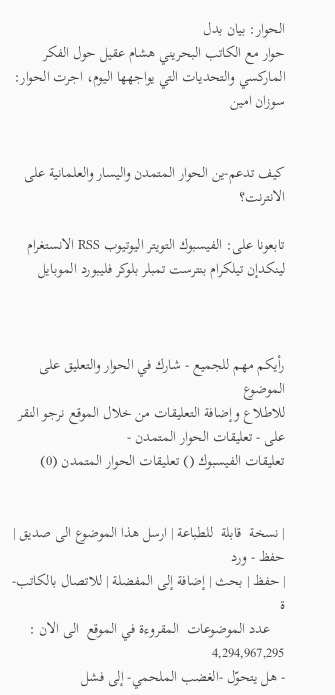الحوار: بيان بدل
حوار مع الكاتب البحريني هشام عقيل حول الفكر الماركسي والتحديات التي يواجهها اليوم، اجرت الحوار: سوزان امين


كيف تدعم-ين الحوار المتمدن واليسار والعلمانية على الانترنت؟

تابعونا على: الفيسبوك التويتر اليوتيوب RSS الانستغرام لينكدإن تيلكرام بنترست تمبلر بلوكر فليبورد الموبايل



رأيكم مهم للجميع - شارك في الحوار والتعليق على الموضوع
للاطلاع وإضافة التعليقات من خلال الموقع نرجو النقر على - تعليقات الحوار المتمدن -
تعليقات الفيسبوك () تعليقات الحوار المتمدن (0)


| نسخة  قابلة  للطباعة | ارسل هذا الموضوع الى صديق | حفظ - ورد
| حفظ | بحث | إضافة إلى المفضلة | للاتصال بالكاتب-ة
    عدد الموضوعات  المقروءة في الموقع  الى الان : 4,294,967,295
- هل يتحوّل -الغضب الملحمي- إلى فشل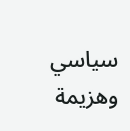سياسي وهزيمة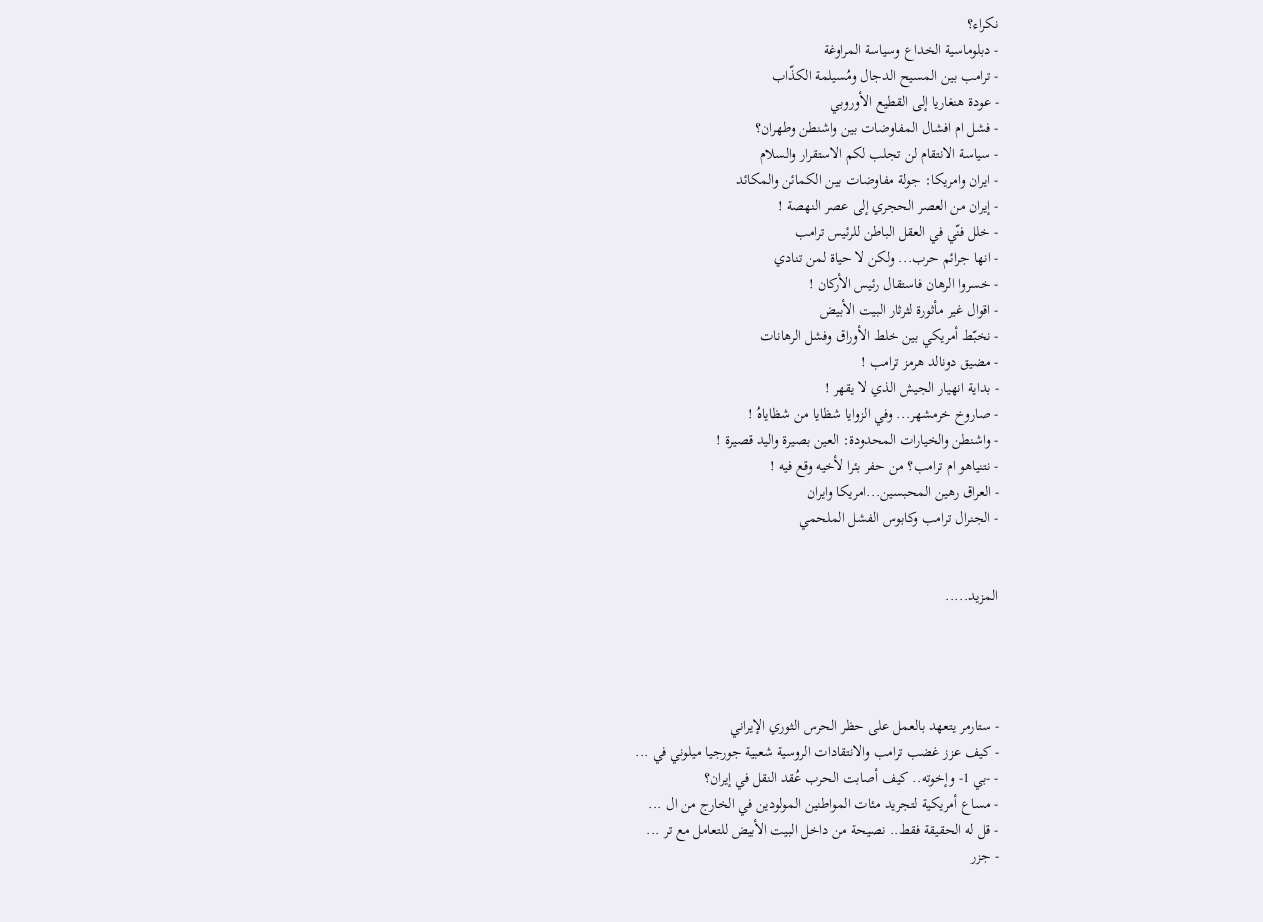نكراء؟
- دبلوماسية الخداع وسياسة المراوغة
- ترامب بين المسيح الدجال ومُسيلمة الكذّاب
- عودة هنغاريا إلى القطيع الأوروبي
- فشل ام افشال المفاوضات بين واشنطن وطهران؟
- سياسة الانتقام لن تجلب لكم الاستقرار والسلام
- ايران وامريكا: جولة مفاوضات بين الكمائن والمكائد
- إيران من العصر الحجري إلى عصر النهصة !
- خلل فنّي في العقل الباطن للرئيس ترامب
- انها جرائم حرب... ولكن لا حياة لمن تنادي
- خسروا الرهان فاستقال رئيس الأركان !
- اقوال غير مأثورة لثرثار البيت الأبيض
- نخبّط أمريكي بين خلط الأوراق وفشل الرهانات
- مضيق دونالد هرمز ترامب !
- بداية انهيار الجيش الذي لا يقهر !
- صاروخ خرمشهر... وفي الزوايا شظايا من شظاياهُ !
- واشنطن والخيارات المحدودة: العين بصيرة واليد قصيرة !
- نتنياهو ام ترامب؟ من حفر بئرا لأخيه وقع فيه !
- العراق رهين المحبسين...امريكا وايران
- الجنرال ترامب وكابوس الفشل الملحمي


المزيد.....




- ستارمر يتعهد بالعمل على حظر الحرس الثوري الإيراني
- كيف عزز غضب ترامب والانتقادات الروسية شعبية جورجيا ميلوني في ...
- -بي 1- وإخوته.. كيف أصابت الحرب عُقد النقل في إيران؟
- مساع أمريكية لتجريد مئات المواطنين المولودين في الخارج من ال ...
- قل له الحقيقة فقط.. نصيحة من داخل البيت الأبيض للتعامل مع تر ...
- جزر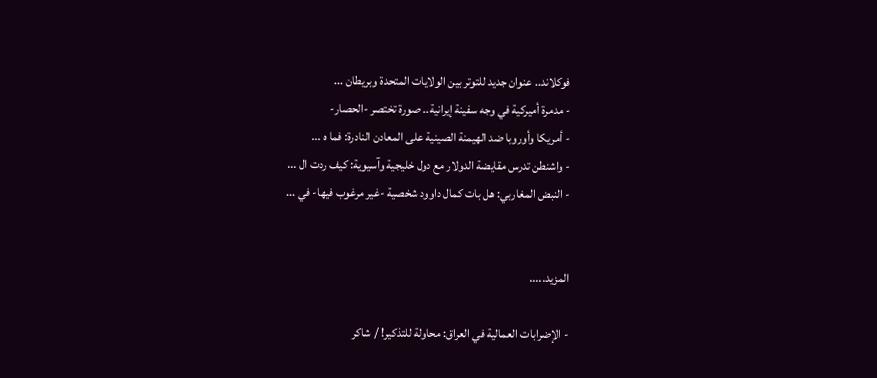فوكلاند.. عنوان جديد للتوتر بين الولايات المتحدة وبريطان ...
- مدمرة أميركية في وجه سفينة إيرانية.. صورة تختصر -الحصار-
- أمريكا وأوروبا ضد الهيمنة الصينية على المعادن النادرة: فما ه ...
- واشنطن تدرس مقايضة الدولار مع دول خليجية وآسيوية: كيف ردت ال ...
- النبض المغاربي: هل بات كمال داوود شخصية -غير مرغوب فيها- في ...


المزيد.....

- الإضرابات العمالية في العراق: محاولة للتذكير! / شاكر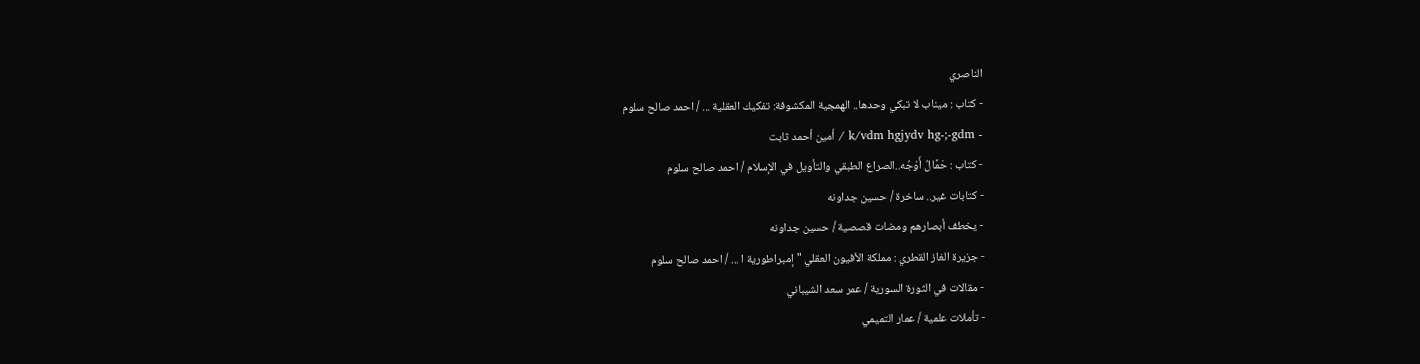الناصري
- كتاب : ميناب لا تبكي وحدها.. الهمجية المكشوفة: تفكيك العقلية ... / احمد صالح سلوم
- k/vdm hgjydv hg-;-gdm / أمين أحمد ثابت
- كتاب : حَمَّالُ أَوْجُه..الصراع الطبقي والتأويل في الإسلام / احمد صالح سلوم
- كتابات غير.. ساخرة / حسين جداونه
- يخطف أبصارهم ومضات قصصية / حسين جداونه
- جزيرة الغاز القطري : مملكة الأفيون العقلي " إمبراطورية ا ... / احمد صالح سلوم
- مقالات في الثورة السورية / عمر سعد الشيباني
- تأملات علمية / عمار التميمي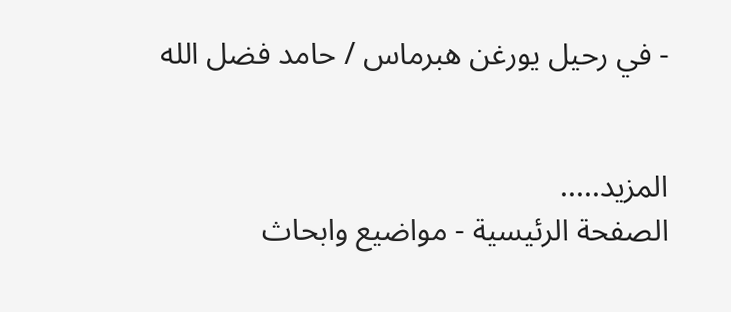- في رحيل يورغن هبرماس / حامد فضل الله


المزيد.....
الصفحة الرئيسية - مواضيع وابحاث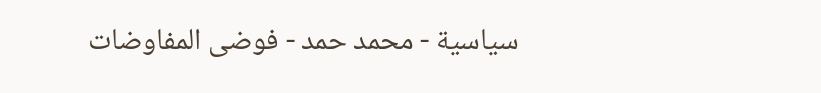سياسية - محمد حمد - فوضى المفاوضات